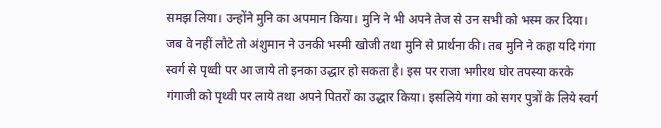समझ लिया। उन्होंने मुनि का अपमान किया। मुनि ने भी अपने तेज से उन सभी को भस्म कर दिया। जब वे नहीं लौटे तो अंशुमान ने उनकी भस्मी खोजी तथा मुनि से प्रार्थना की। तब मुनि ने कहा यदि गंगा स्वर्ग से पृथ्वी पर आ जाये तो इनका उद्धार हो सकता है। इस पर राजा भगीरथ घोर तपस्या करके गंगाजी को पृथ्वी पर लाये तथा अपने पितरों का उद्धार किया। इसलिये गंगा को सगर पुत्रों के लिये स्वर्ग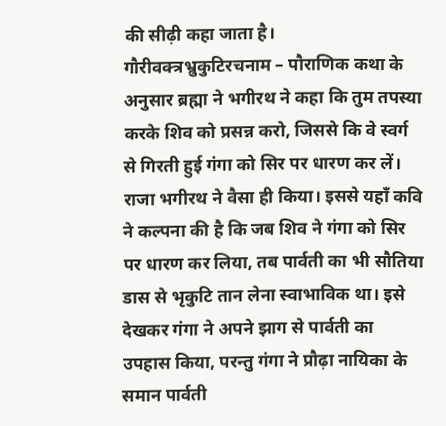की सीढ़ी कहा जाता है।
गौरीवक्त्रभ्रुकुटिरचनाम – पौराणिक कथा के अनुसार ब्रह्मा ने भगीरथ ने कहा कि तुम तपस्या करके शिव को प्रसन्न करो, जिससे कि वे स्वर्ग से गिरती हुई गंगा को सिर पर धारण कर लें। राजा भगीरथ ने वैसा ही किया। इससे यहाँ कवि ने कल्पना की है कि जब शिव ने गंगा को सिर पर धारण कर लिया, तब पार्वती का भी सौतिया डास से भृकुटि तान लेना स्वाभाविक था। इसे देखकर गंगा ने अपने झाग से पार्वती का उपहास किया, परन्तु गंगा ने प्रौढ़ा नायिका के समान पार्वती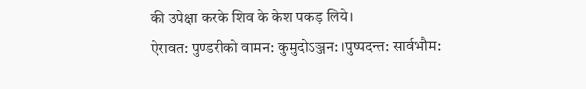की उपेक्षा करके शिव के केश पकड़ लिये।
ऐरावत: पुण्डरीको वामन: कुमुदोऽञ्जन: ।पुष्पदन्त: सार्वभौम: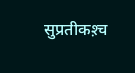सुप्रतीकश़्च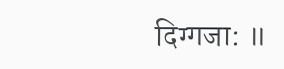दिग्गजा: ॥